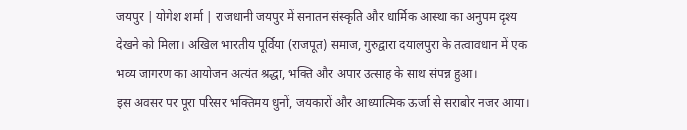जयपुर | योगेश शर्मा | राजधानी जयपुर में सनातन संस्कृति और धार्मिक आस्था का अनुपम दृश्य देखने को मिला। अखिल भारतीय पूर्विया (राजपूत) समाज, गुरुद्वारा दयालपुरा के तत्वावधान में एक भव्य जागरण का आयोजन अत्यंत श्रद्धा, भक्ति और अपार उत्साह के साथ संपन्न हुआ।
इस अवसर पर पूरा परिसर भक्तिमय धुनों, जयकारों और आध्यात्मिक ऊर्जा से सराबोर नजर आया।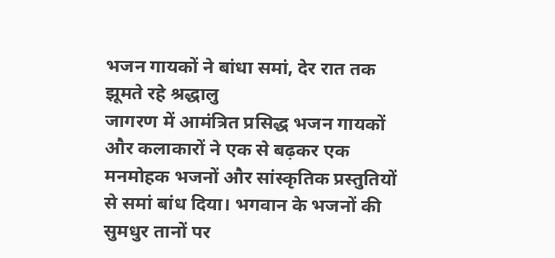भजन गायकों ने बांधा समां, देर रात तक झूमते रहे श्रद्धालु
जागरण में आमंत्रित प्रसिद्ध भजन गायकों और कलाकारों ने एक से बढ़कर एक मनमोहक भजनों और सांस्कृतिक प्रस्तुतियों से समां बांध दिया। भगवान के भजनों की सुमधुर तानों पर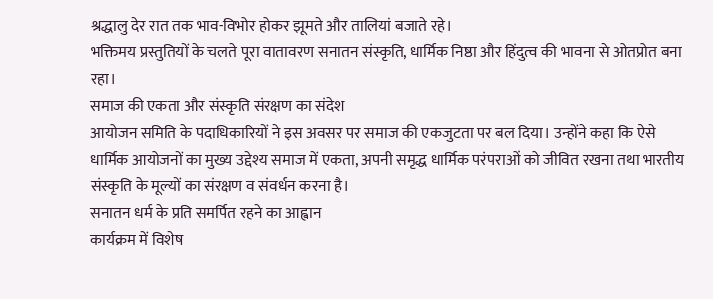श्रद्धालु देर रात तक भाव-विभोर होकर झूमते और तालियां बजाते रहे।
भक्तिमय प्रस्तुतियों के चलते पूरा वातावरण सनातन संस्कृति, धार्मिक निष्ठा और हिंदुत्व की भावना से ओतप्रोत बना रहा।
समाज की एकता और संस्कृति संरक्षण का संदेश
आयोजन समिति के पदाधिकारियों ने इस अवसर पर समाज की एकजुटता पर बल दिया। उन्होंने कहा कि ऐसे धार्मिक आयोजनों का मुख्य उद्देश्य समाज में एकता, अपनी समृद्ध धार्मिक परंपराओं को जीवित रखना तथा भारतीय संस्कृति के मूल्यों का संरक्षण व संवर्धन करना है।
सनातन धर्म के प्रति समर्पित रहने का आह्वान
कार्यक्रम में विशेष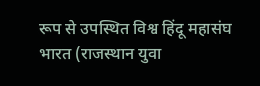रूप से उपस्थित विश्व हिंदू महासंघ भारत (राजस्थान युवा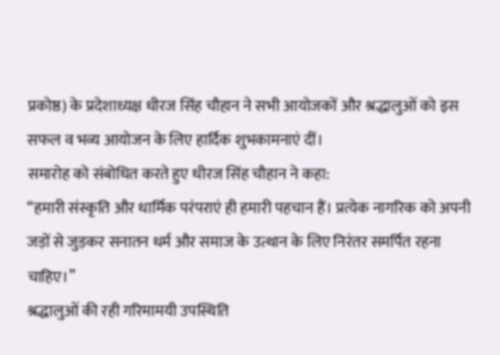प्रकोष्ठ) के प्रदेशाध्यक्ष धीरज सिंह चौहान ने सभी आयोजकों और श्रद्धालुओं को इस सफल व भव्य आयोजन के लिए हार्दिक शुभकामनाएं दीं।
समारोह को संबोधित करते हुए धीरज सिंह चौहान ने कहा:
“हमारी संस्कृति और धार्मिक परंपराएं ही हमारी पहचान हैं। प्रत्येक नागरिक को अपनी जड़ों से जुड़कर सनातन धर्म और समाज के उत्थान के लिए निरंतर समर्पित रहना चाहिए।”
श्रद्धालुओं की रही गरिमामयी उपस्थिति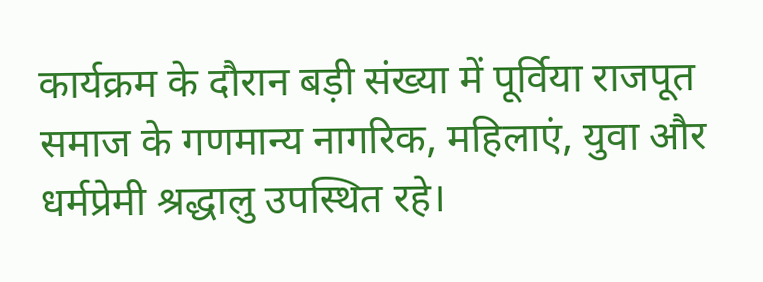कार्यक्रम के दौरान बड़ी संख्या में पूर्विया राजपूत समाज के गणमान्य नागरिक, महिलाएं, युवा और धर्मप्रेमी श्रद्धालु उपस्थित रहे।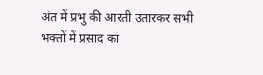अंत में प्रभु की आरती उतारकर सभी भक्तों में प्रसाद का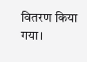वितरण किया गया।